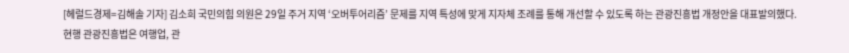[헤럴드경제=김해솔 기자] 김소희 국민의힘 의원은 29일 주거 지역 ‘오버투어리즘’ 문제를 지역 특성에 맞게 지자체 조례를 통해 개선할 수 있도록 하는 관광진흥법 개정안을 대표발의했다.
현행 관광진흥법은 여행업, 관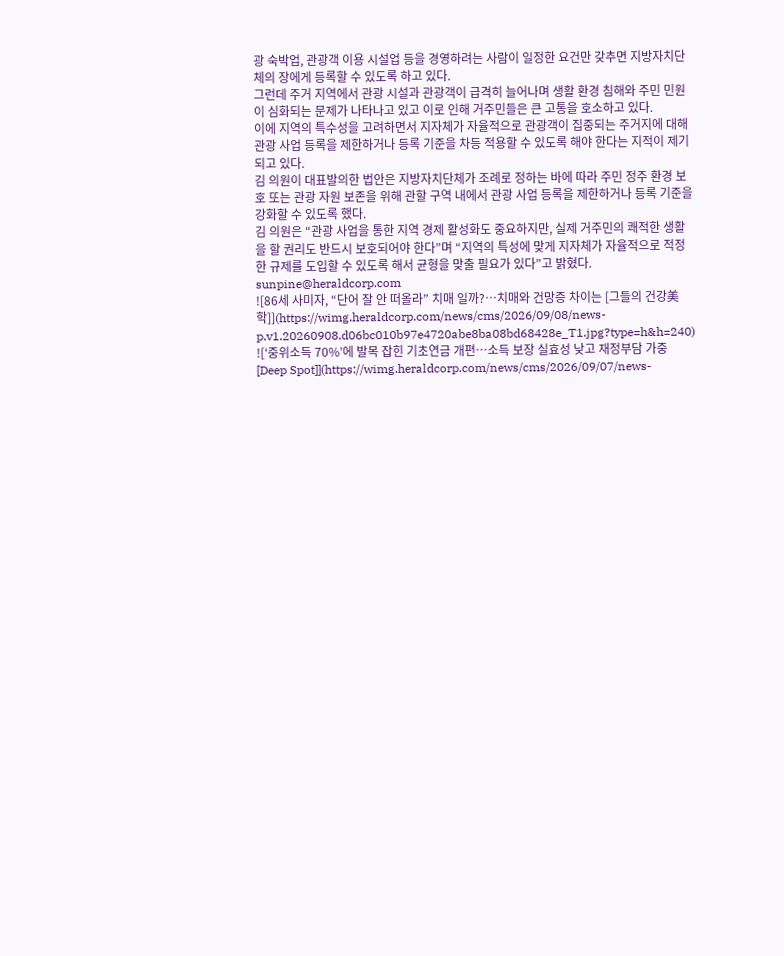광 숙박업, 관광객 이용 시설업 등을 경영하려는 사람이 일정한 요건만 갖추면 지방자치단체의 장에게 등록할 수 있도록 하고 있다.
그런데 주거 지역에서 관광 시설과 관광객이 급격히 늘어나며 생활 환경 침해와 주민 민원이 심화되는 문제가 나타나고 있고 이로 인해 거주민들은 큰 고통을 호소하고 있다.
이에 지역의 특수성을 고려하면서 지자체가 자율적으로 관광객이 집중되는 주거지에 대해 관광 사업 등록을 제한하거나 등록 기준을 차등 적용할 수 있도록 해야 한다는 지적이 제기되고 있다.
김 의원이 대표발의한 법안은 지방자치단체가 조례로 정하는 바에 따라 주민 정주 환경 보호 또는 관광 자원 보존을 위해 관할 구역 내에서 관광 사업 등록을 제한하거나 등록 기준을 강화할 수 있도록 했다.
김 의원은 “관광 사업을 통한 지역 경제 활성화도 중요하지만, 실제 거주민의 쾌적한 생활을 할 권리도 반드시 보호되어야 한다”며 “지역의 특성에 맞게 지자체가 자율적으로 적정한 규제를 도입할 수 있도록 해서 균형을 맞출 필요가 있다”고 밝혔다.
sunpine@heraldcorp.com
![86세 사미자, “단어 잘 안 떠올라” 치매 일까?…치매와 건망증 차이는 [그들의 건강美학]](https://wimg.heraldcorp.com/news/cms/2026/09/08/news-p.v1.20260908.d06bc010b97e4720abe8ba08bd68428e_T1.jpg?type=h&h=240)
![‘중위소득 70%’에 발목 잡힌 기초연금 개편…소득 보장 실효성 낮고 재정부담 가중[Deep Spot]](https://wimg.heraldcorp.com/news/cms/2026/09/07/news-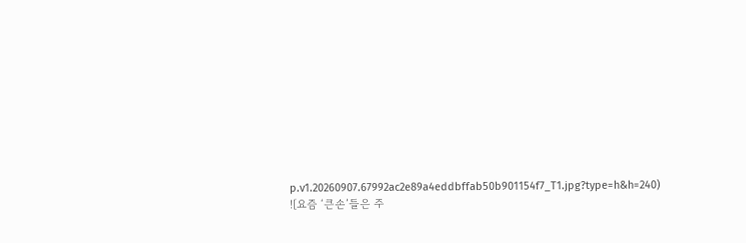p.v1.20260907.67992ac2e89a4eddbffab50b901154f7_T1.jpg?type=h&h=240)
![요즘 ‘큰손’들은 주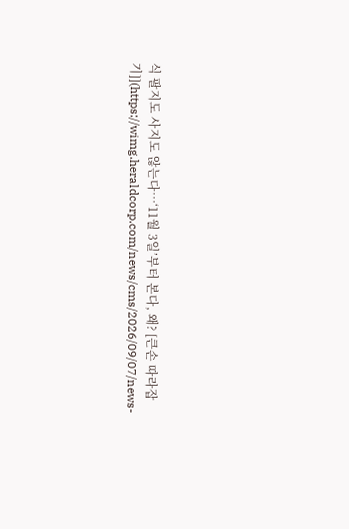식 팔지도 사지도 않는다…‘11월 3일’부터 본다, 왜? [큰손 따라잡기]](https://wimg.heraldcorp.com/news/cms/2026/09/07/news-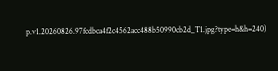p.v1.20260826.97fcdbca4f2c4562acc488b50990cb2d_T1.jpg?type=h&h=240)